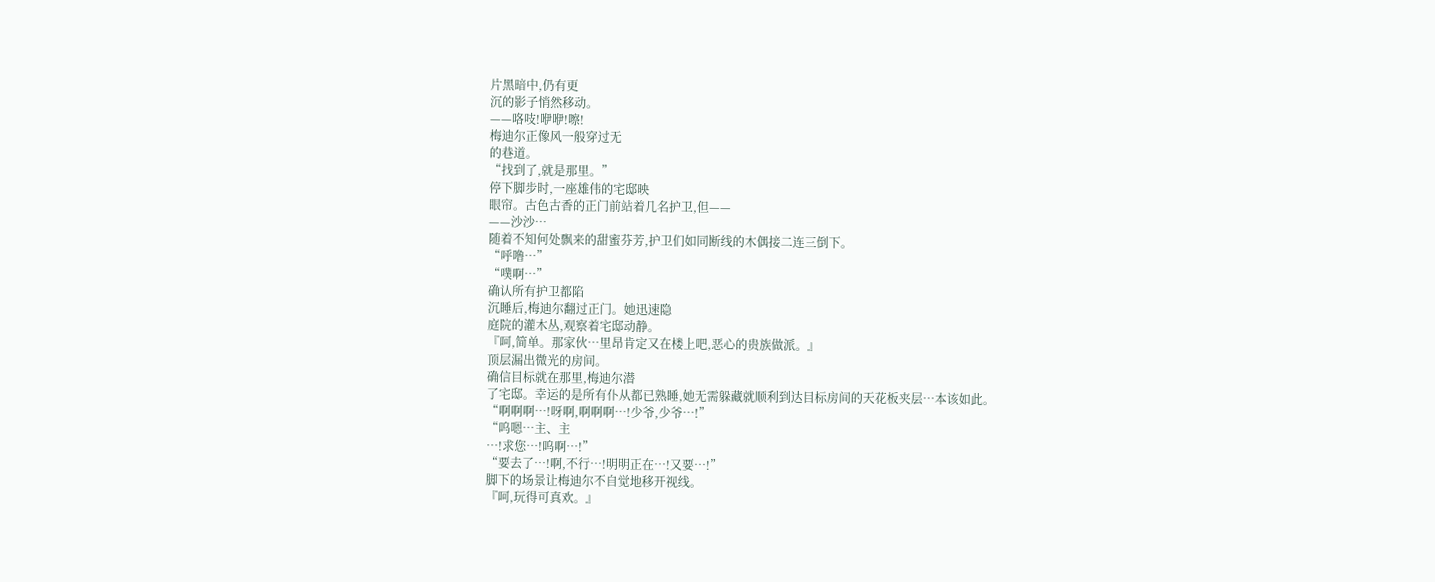片黑暗中,仍有更
沉的影子悄然移动。
——咯吱!咿咿!嚓!
梅迪尔正像风一般穿过无
的巷道。
“找到了,就是那里。”
停下脚步时,一座雄伟的宅邸映
眼帘。古色古香的正门前站着几名护卫,但——
——沙沙…
随着不知何处飘来的甜蜜芬芳,护卫们如同断线的木偶接二连三倒下。
“呼噜…”
“噗啊…”
确认所有护卫都陷
沉睡后,梅迪尔翻过正门。她迅速隐
庭院的灌木丛,观察着宅邸动静。
『呵,简单。那家伙…里昂肯定又在楼上吧,恶心的贵族做派。』
顶层漏出微光的房间。
确信目标就在那里,梅迪尔潜
了宅邸。幸运的是所有仆从都已熟睡,她无需躲藏就顺利到达目标房间的天花板夹层…本该如此。
“啊啊啊…!呀啊,啊啊啊…!少爷,少爷…!”
“呜嗯…主、主
…!求您…!呜啊…!”
“要去了…!啊,不行…!明明正在…!又要…!”
脚下的场景让梅迪尔不自觉地移开视线。
『呵,玩得可真欢。』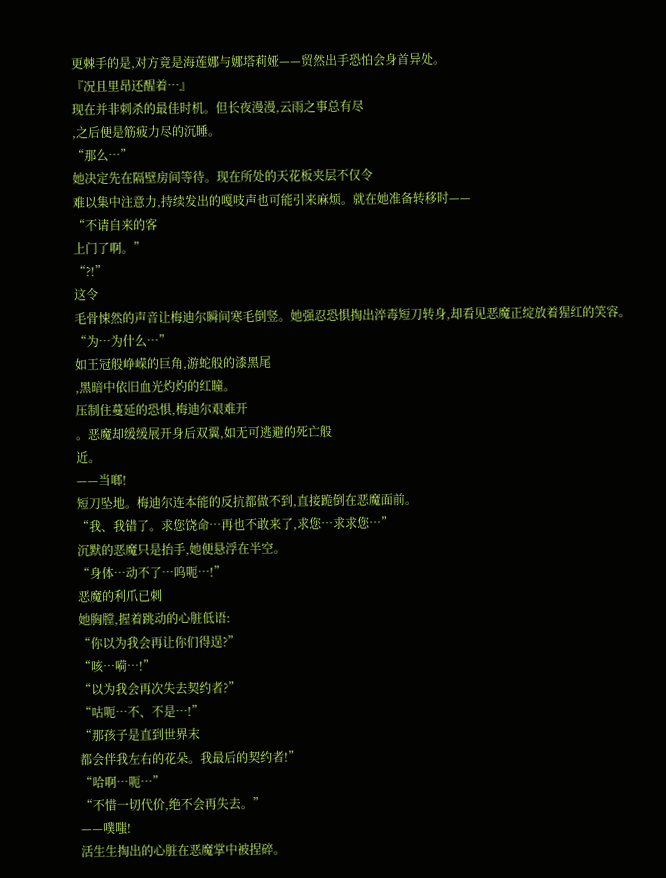更棘手的是,对方竟是海莲娜与娜塔莉娅——贸然出手恐怕会身首异处。
『况且里昂还醒着…』
现在并非刺杀的最佳时机。但长夜漫漫,云雨之事总有尽
,之后便是筋疲力尽的沉睡。
“那么…”
她决定先在隔壁房间等待。现在所处的天花板夹层不仅令
难以集中注意力,持续发出的嘎吱声也可能引来麻烦。就在她准备转移时——
“不请自来的客
上门了啊。”
“?!”
这令
毛骨悚然的声音让梅迪尔瞬间寒毛倒竖。她强忍恐惧掏出淬毒短刀转身,却看见恶魔正绽放着猩红的笑容。
“为…为什么…”
如王冠般峥嵘的巨角,游蛇般的漆黑尾
,黑暗中依旧血光灼灼的红瞳。
压制住蔓延的恐惧,梅迪尔艰难开
。恶魔却缓缓展开身后双翼,如无可逃避的死亡般
近。
——当啷!
短刀坠地。梅迪尔连本能的反抗都做不到,直接跪倒在恶魔面前。
“我、我错了。求您饶命…再也不敢来了,求您…求求您…”
沉默的恶魔只是抬手,她便悬浮在半空。
“身体…动不了…呜呃…!”
恶魔的利爪已刺
她胸膛,握着跳动的心脏低语:
“你以为我会再让你们得逞?”
“咳…嗬…!”
“以为我会再次失去契约者?”
“咕呃…不、不是…!”
“那孩子是直到世界末
都会伴我左右的花朵。我最后的契约者!”
“哈啊…呃…”
“不惜一切代价,绝不会再失去。”
——噗嗤!
活生生掏出的心脏在恶魔掌中被捏碎。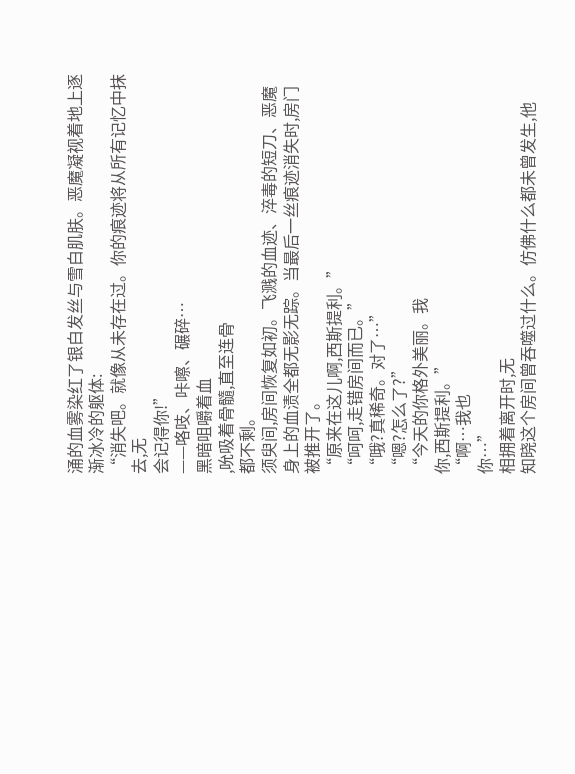涌的血雾染红了银白发丝与雪白肌肤。恶魔凝视着地上逐渐冰冷的躯体:
“消失吧。就像从未存在过。你的痕迹将从所有记忆中抹去,无
会记得你!”
——咯吱、咔嚓、碾碎…
黑暗咀嚼着血
,吮吸着骨髓,直至连骨
都不剩。
须臾间,房间恢复如初。飞溅的血迹、淬毒的短刀、恶魔身上的血渍全都无影无踪。当最后一丝痕迹消失时,房门被推开了。
“原来在这儿啊,西斯提利。”
“呵呵,走错房间而已。”
“哦?真稀奇。对了…”
“嗯?怎么了?”
“今天的你格外美丽。我
你,西斯提利。”
“啊…我也
你…”
相拥着离开时,无
知晓这个房间曾吞噬过什么。仿佛什么都未曾发生,他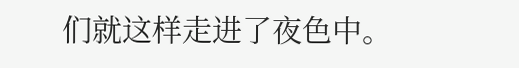们就这样走进了夜色中。